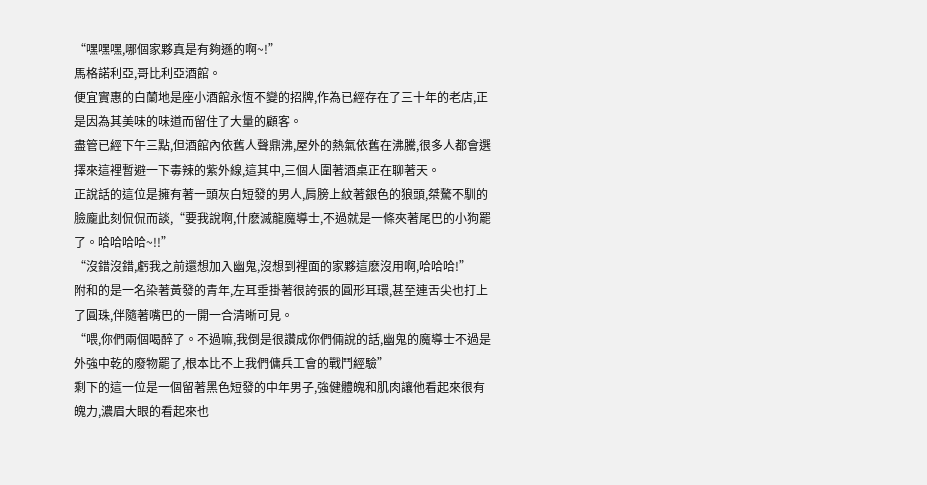“嘿嘿嘿,哪個家夥真是有夠遜的啊~!”
馬格諾利亞,哥比利亞酒館。
便宜實惠的白蘭地是座小酒館永恆不變的招牌,作為已經存在了三十年的老店,正是因為其美味的味道而留住了大量的顧客。
盡管已經下午三點,但酒館內依舊人聲鼎沸,屋外的熱氣依舊在沸騰,很多人都會選擇來這裡暫避一下毒辣的紫外線,這其中,三個人圍著酒桌正在聊著天。
正說話的這位是擁有著一頭灰白短發的男人,肩膀上紋著銀色的狼頭,桀驁不馴的臉龐此刻侃侃而談,“要我說啊,什麽滅龍魔導士,不過就是一條夾著尾巴的小狗罷了。哈哈哈哈~!!”
“沒錯沒錯,虧我之前還想加入幽鬼,沒想到裡面的家夥這麽沒用啊,哈哈哈!”
附和的是一名染著黃發的青年,左耳垂掛著很誇張的圓形耳環,甚至連舌尖也打上了圓珠,伴隨著嘴巴的一開一合清晰可見。
“喂,你們兩個喝醉了。不過嘛,我倒是很讚成你們倆說的話,幽鬼的魔導士不過是外強中乾的廢物罷了,根本比不上我們傭兵工會的戰鬥經驗”
剩下的這一位是一個留著黑色短發的中年男子,強健體魄和肌肉讓他看起來很有魄力,濃眉大眼的看起來也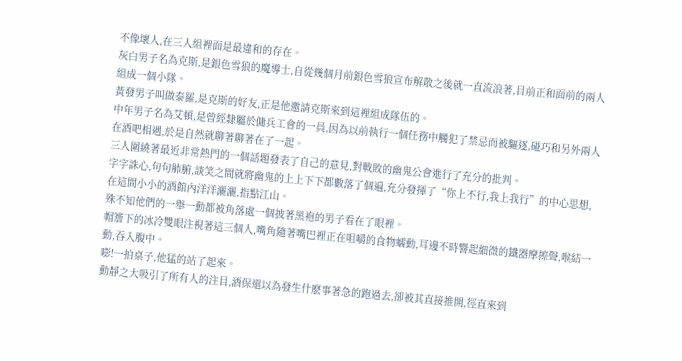不像壞人,在三人組裡面是最違和的存在。
灰白男子名為克斯,是銀色雪狼的魔導士,自從幾個月前銀色雪狼宣布解散之後就一直流浪著,目前正和面前的兩人組成一個小隊。
黃發男子叫做泰羅,是克斯的好友,正是他邀請克斯來到這裡組成隊伍的。
中年男子名為艾頓,是曾經隸屬於傭兵工會的一員,因為以前執行一個任務中觸犯了禁忌而被驅逐,碰巧和另外兩人在酒吧相遇,於是自然就聊著聊著在了一起。
三人圍繞著最近非常熱門的一個話題發表了自己的意見,對戰敗的幽鬼公會進行了充分的批判。
字字誅心,句句肺腑,談笑之間就將幽鬼的上上下下都數落了個遍,充分發揮了“你上不行,我上我行”的中心思想,在這間小小的酒館內洋洋灑灑,指點江山。
殊不知他們的一舉一動都被角落處一個披著黑袍的男子看在了眼裡。
帽簷下的冰冷雙眼注視著這三個人,嘴角隨著嘴巴裡正在咀嚼的食物蠕動,耳邊不時響起細微的鐵器摩擦聲,喉結一動,吞入腹中。
嘭!一拍桌子,他猛的站了起來。
動靜之大吸引了所有人的注目,酒保還以為發生什麽事著急的跑過去,卻被其直接推開,徑直來到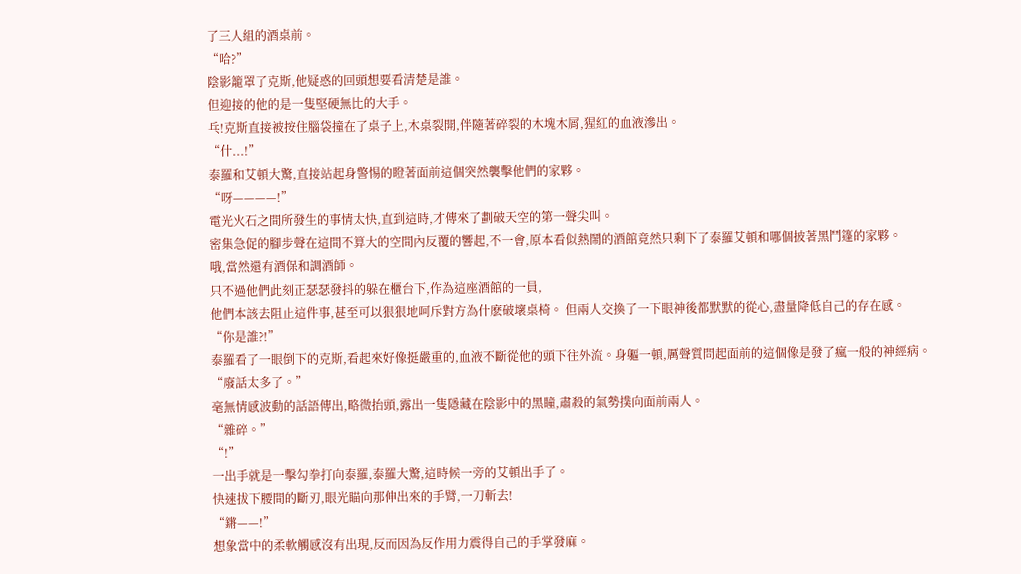了三人組的酒桌前。
“哈?”
陰影籠罩了克斯,他疑惑的回頭想要看清楚是誰。
但迎接的他的是一隻堅硬無比的大手。
乓!克斯直接被按住腦袋撞在了桌子上,木桌裂開,伴隨著碎裂的木塊木屑,猩紅的血液滲出。
“什...!”
泰羅和艾頓大驚,直接站起身警惕的瞪著面前這個突然襲擊他們的家夥。
“呀————!”
電光火石之間所發生的事情太快,直到這時,才傳來了劃破天空的第一聲尖叫。
密集急促的腳步聲在這間不算大的空間內反覆的響起,不一會,原本看似熱鬧的酒館竟然只剩下了泰羅艾頓和哪個披著黑鬥篷的家夥。
哦,當然還有酒保和調酒師。
只不過他們此刻正瑟瑟發抖的躲在櫃台下,作為這座酒館的一員,
他們本該去阻止這件事,甚至可以狠狠地呵斥對方為什麽破壞桌椅。 但兩人交換了一下眼神後都默默的從心,盡量降低自己的存在感。
“你是誰?!”
泰羅看了一眼倒下的克斯,看起來好像挺嚴重的,血液不斷從他的頭下往外流。身軀一頓,厲聲質問起面前的這個像是發了瘋一般的神經病。
“廢話太多了。”
毫無情感波動的話語傳出,略微抬頭,露出一隻隱藏在陰影中的黑瞳,肅殺的氣勢撲向面前兩人。
“雜碎。”
“!”
一出手就是一擊勾拳打向泰羅,泰羅大驚,這時候一旁的艾頓出手了。
快速拔下腰間的斷刃,眼光瞄向那伸出來的手臂,一刀斬去!
“鏘——!”
想象當中的柔軟觸感沒有出現,反而因為反作用力震得自己的手掌發麻。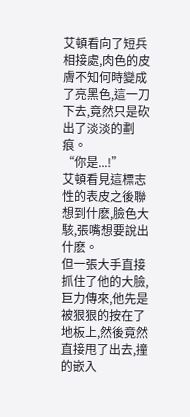艾頓看向了短兵相接處,肉色的皮膚不知何時變成了亮黑色,這一刀下去,竟然只是砍出了淡淡的劃痕。
“你是...!”
艾頓看見這標志性的表皮之後聯想到什麽,臉色大駭,張嘴想要說出什麽。
但一張大手直接抓住了他的大臉,巨力傳來,他先是被狠狠的按在了地板上,然後竟然直接甩了出去,撞的嵌入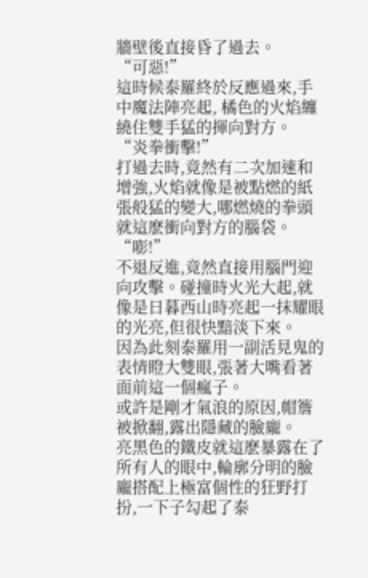牆壁後直接昏了過去。
“可惡!”
這時候泰羅終於反應過來,手中魔法陣亮起, 橘色的火焰纏繞住雙手猛的揮向對方。
“炎拳衝擊!”
打過去時,竟然有二次加速和增強,火焰就像是被點燃的紙張般猛的變大,哪燃燒的拳頭就這麽衝向對方的腦袋。
“嘭!”
不退反進,竟然直接用腦門迎向攻擊。碰撞時火光大起,就像是日暮西山時亮起一抹耀眼的光亮,但很快黯淡下來。
因為此刻泰羅用一副活見鬼的表情瞪大雙眼,張著大嘴看著面前這一個瘋子。
或許是剛才氣浪的原因,帽簷被掀翻,露出隱藏的臉龐。
亮黑色的鐵皮就這麽暴露在了所有人的眼中,輪廓分明的臉龐搭配上極富個性的狂野打扮,一下子勾起了泰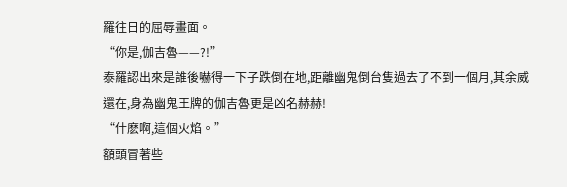羅往日的屈辱畫面。
“你是,伽吉魯——?!”
泰羅認出來是誰後嚇得一下子跌倒在地,距離幽鬼倒台隻過去了不到一個月,其余威還在,身為幽鬼王牌的伽吉魯更是凶名赫赫!
“什麽啊,這個火焰。”
額頭冒著些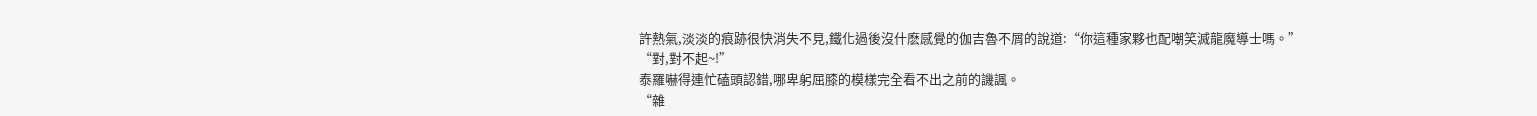許熱氣,淡淡的痕跡很快消失不見,鐵化過後沒什麽感覺的伽吉魯不屑的說道:“你這種家夥也配嘲笑滅龍魔導士嗎。”
“對,對不起~!”
泰羅嚇得連忙磕頭認錯,哪卑躬屈膝的模樣完全看不出之前的譏諷。
“雜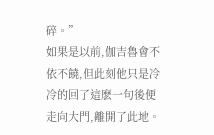碎。”
如果是以前,伽吉魯會不依不饒,但此刻他只是冷冷的回了這麽一句後便走向大門,離開了此地。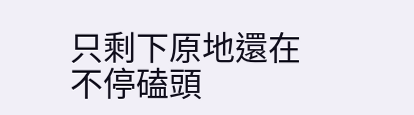只剩下原地還在不停磕頭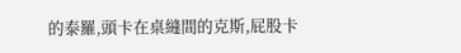的泰羅,頭卡在桌縫間的克斯,屁股卡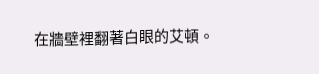在牆壁裡翻著白眼的艾頓。